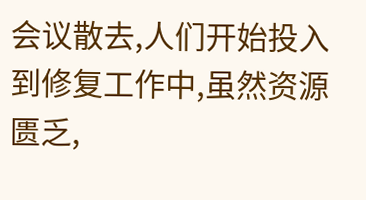会议散去,人们开始投入到修复工作中,虽然资源匮乏,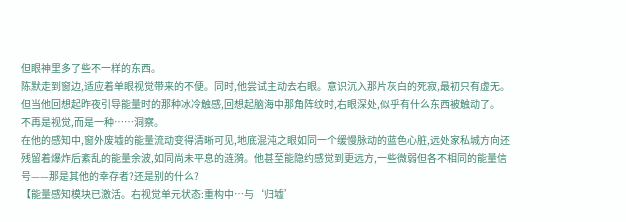但眼神里多了些不一样的东西。
陈默走到窗边,适应着单眼视觉带来的不便。同时,他尝试主动去右眼。意识沉入那片灰白的死寂,最初只有虚无。但当他回想起昨夜引导能量时的那种冰冷触感,回想起脑海中那角阵纹时,右眼深处,似乎有什么东西被触动了。
不再是视觉,而是一种……洞察。
在他的感知中,窗外废墟的能量流动变得清晰可见,地底混沌之眼如同一个缓慢脉动的蓝色心脏,远处家私城方向还残留着爆炸后紊乱的能量余波,如同尚未平息的涟漪。他甚至能隐约感觉到更远方,一些微弱但各不相同的能量信号——那是其他的幸存者?还是别的什么?
【能量感知模块已激活。右视觉单元状态:重构中…与‘归墟’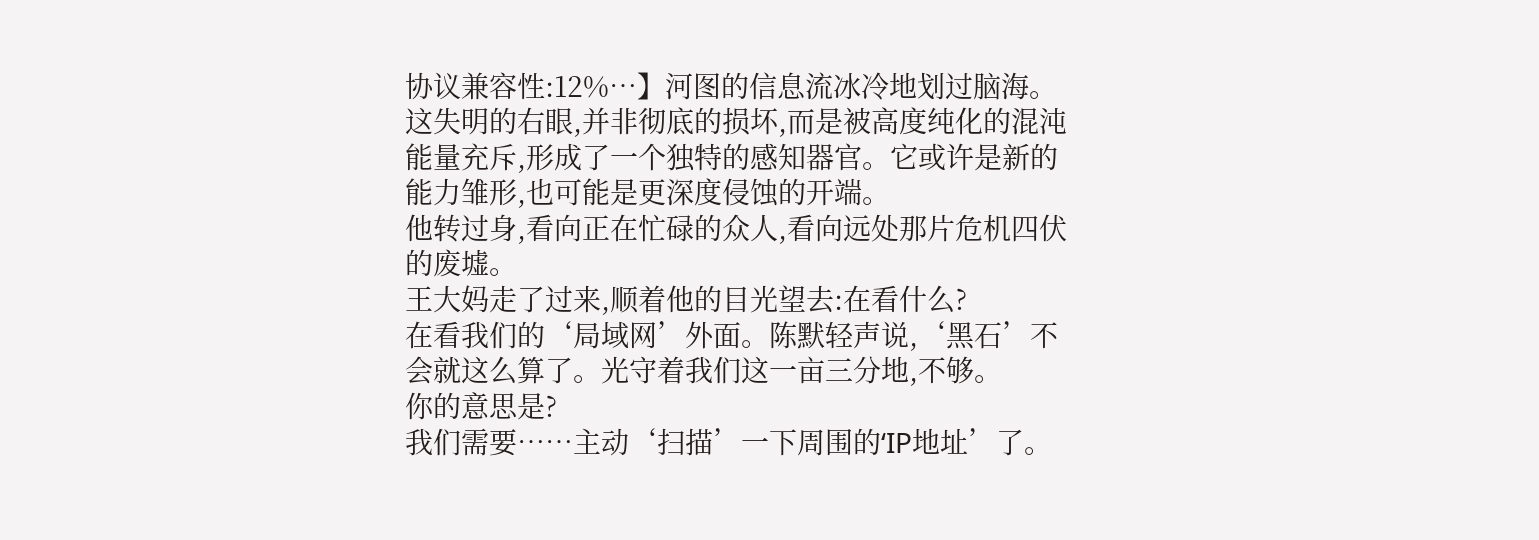协议兼容性:12%…】河图的信息流冰冷地划过脑海。
这失明的右眼,并非彻底的损坏,而是被高度纯化的混沌能量充斥,形成了一个独特的感知器官。它或许是新的能力雏形,也可能是更深度侵蚀的开端。
他转过身,看向正在忙碌的众人,看向远处那片危机四伏的废墟。
王大妈走了过来,顺着他的目光望去:在看什么?
在看我们的‘局域网’外面。陈默轻声说,‘黑石’不会就这么算了。光守着我们这一亩三分地,不够。
你的意思是?
我们需要……主动‘扫描’一下周围的‘IP地址’了。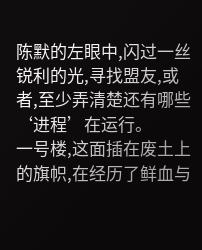陈默的左眼中,闪过一丝锐利的光,寻找盟友,或者,至少弄清楚还有哪些‘进程’在运行。
一号楼,这面插在废土上的旗帜,在经历了鲜血与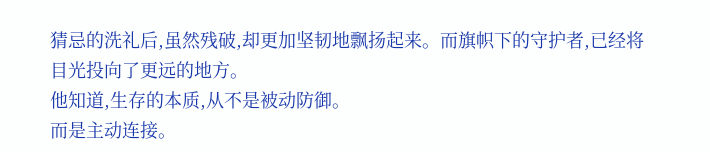猜忌的洗礼后,虽然残破,却更加坚韧地飘扬起来。而旗帜下的守护者,已经将目光投向了更远的地方。
他知道,生存的本质,从不是被动防御。
而是主动连接。